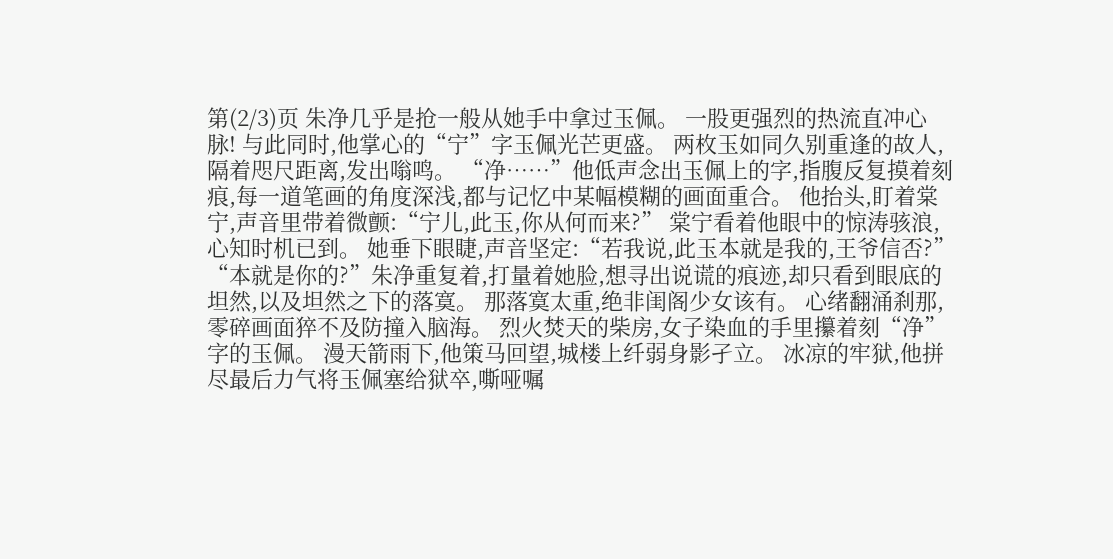第(2/3)页 朱净几乎是抢一般从她手中拿过玉佩。 一股更强烈的热流直冲心脉! 与此同时,他掌心的“宁”字玉佩光芒更盛。 两枚玉如同久别重逢的故人,隔着咫尺距离,发出嗡鸣。 “净……”他低声念出玉佩上的字,指腹反复摸着刻痕,每一道笔画的角度深浅,都与记忆中某幅模糊的画面重合。 他抬头,盯着棠宁,声音里带着微颤:“宁儿,此玉,你从何而来?” 棠宁看着他眼中的惊涛骇浪,心知时机已到。 她垂下眼睫,声音坚定:“若我说,此玉本就是我的,王爷信否?” “本就是你的?”朱净重复着,打量着她脸,想寻出说谎的痕迹,却只看到眼底的坦然,以及坦然之下的落寞。 那落寞太重,绝非闺阁少女该有。 心绪翻涌刹那,零碎画面猝不及防撞入脑海。 烈火焚天的柴房,女子染血的手里攥着刻“净”字的玉佩。 漫天箭雨下,他策马回望,城楼上纤弱身影孑立。 冰凉的牢狱,他拼尽最后力气将玉佩塞给狱卒,嘶哑嘱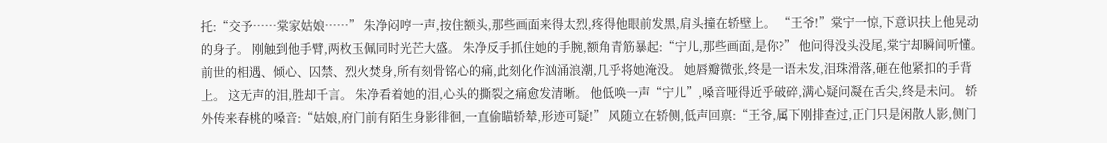托:“交予……棠家姑娘……” 朱净闷哼一声,按住额头,那些画面来得太烈,疼得他眼前发黑,肩头撞在轿壁上。 “王爷!”棠宁一惊,下意识扶上他晃动的身子。 刚触到他手臂,两枚玉佩同时光芒大盛。 朱净反手抓住她的手腕,额角青筋暴起:“宁儿,那些画面,是你?” 他问得没头没尾,棠宁却瞬间听懂。 前世的相遇、倾心、囚禁、烈火焚身,所有刻骨铭心的痛,此刻化作汹涌浪潮,几乎将她淹没。 她唇瓣微张,终是一语未发,泪珠滑落,砸在他紧扣的手背上。 这无声的泪,胜却千言。 朱净看着她的泪,心头的撕裂之痛愈发清晰。 他低唤一声“宁儿”,嗓音哑得近乎破碎,满心疑问凝在舌尖,终是未问。 轿外传来春桃的嗓音:“姑娘,府门前有陌生身影徘徊,一直偷瞄轿辇,形迹可疑!” 风随立在轿侧,低声回禀:“王爷,属下刚排查过,正门只是闲散人影,侧门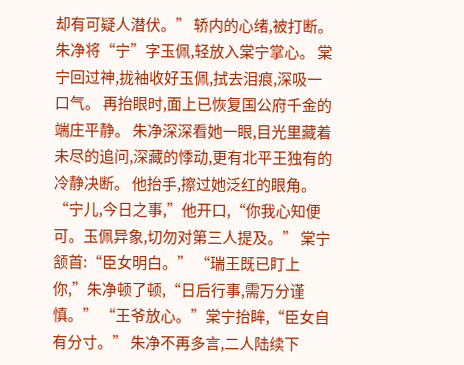却有可疑人潜伏。” 轿内的心绪,被打断。 朱净将“宁”字玉佩,轻放入棠宁掌心。 棠宁回过神,拢袖收好玉佩,拭去泪痕,深吸一口气。 再抬眼时,面上已恢复国公府千金的端庄平静。 朱净深深看她一眼,目光里藏着未尽的追问,深藏的悸动,更有北平王独有的冷静决断。 他抬手,擦过她泛红的眼角。 “宁儿,今日之事,”他开口,“你我心知便可。玉佩异象,切勿对第三人提及。” 棠宁颔首:“臣女明白。” “瑞王既已盯上你,”朱净顿了顿,“日后行事,需万分谨慎。” “王爷放心。”棠宁抬眸,“臣女自有分寸。” 朱净不再多言,二人陆续下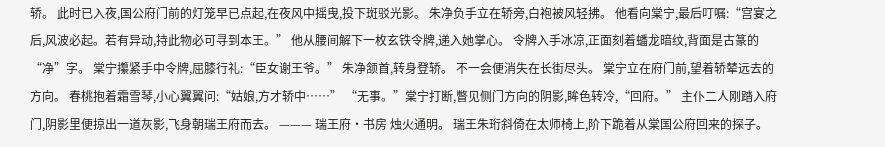轿。 此时已入夜,国公府门前的灯笼早已点起,在夜风中摇曳,投下斑驳光影。 朱净负手立在轿旁,白袍被风轻拂。 他看向棠宁,最后叮嘱:“宫宴之后,风波必起。若有异动,持此物必可寻到本王。” 他从腰间解下一枚玄铁令牌,递入她掌心。 令牌入手冰凉,正面刻着蟠龙暗纹,背面是古篆的“净”字。 棠宁攥紧手中令牌,屈膝行礼:“臣女谢王爷。” 朱净颔首,转身登轿。 不一会便消失在长街尽头。 棠宁立在府门前,望着轿辇远去的方向。 春桃抱着霜雪琴,小心翼翼问:“姑娘,方才轿中……” “无事。”棠宁打断,瞥见侧门方向的阴影,眸色转冷,“回府。” 主仆二人刚踏入府门,阴影里便掠出一道灰影,飞身朝瑞王府而去。 ——— 瑞王府·书房 烛火通明。 瑞王朱珩斜倚在太师椅上,阶下跪着从棠国公府回来的探子。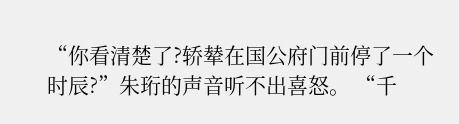“你看清楚了?轿辇在国公府门前停了一个时辰?”朱珩的声音听不出喜怒。 “千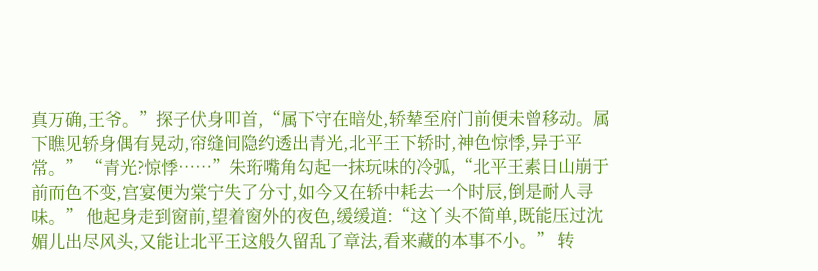真万确,王爷。”探子伏身叩首,“属下守在暗处,轿辇至府门前便未曾移动。属下瞧见轿身偶有晃动,帘缝间隐约透出青光,北平王下轿时,神色惊悸,异于平常。” “青光?惊悸……”朱珩嘴角勾起一抹玩味的冷弧,“北平王素日山崩于前而色不变,宫宴便为棠宁失了分寸,如今又在轿中耗去一个时辰,倒是耐人寻味。” 他起身走到窗前,望着窗外的夜色,缓缓道:“这丫头不简单,既能压过沈媚儿出尽风头,又能让北平王这般久留乱了章法,看来藏的本事不小。” 转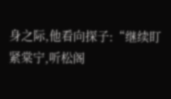身之际,他看向探子:“继续盯紧棠宁,听松阁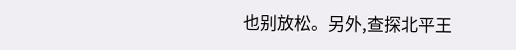也别放松。另外,查探北平王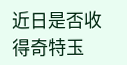近日是否收得奇特玉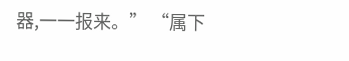器,一一报来。” “属下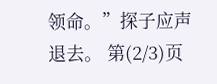领命。”探子应声退去。 第(2/3)页